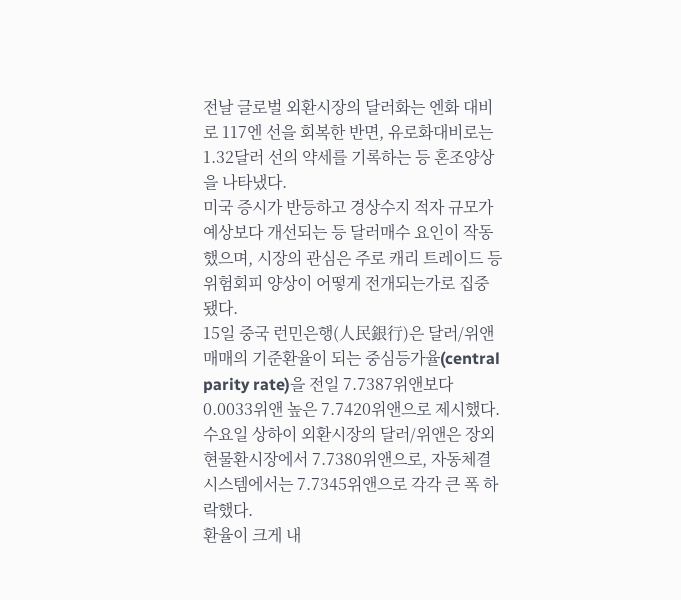전날 글로벌 외환시장의 달러화는 엔화 대비로 117엔 선을 회복한 반면, 유로화대비로는 1.32달러 선의 약세를 기록하는 등 혼조양상을 나타냈다.
미국 증시가 반등하고 경상수지 적자 규모가 예상보다 개선되는 등 달러매수 요인이 작동했으며, 시장의 관심은 주로 캐리 트레이드 등 위험회피 양상이 어떻게 전개되는가로 집중됐다.
15일 중국 런민은행(人民銀行)은 달러/위앤 매매의 기준환율이 되는 중심등가율(central parity rate)을 전일 7.7387위앤보다 0.0033위앤 높은 7.7420위앤으로 제시했다.
수요일 상하이 외환시장의 달러/위앤은 장외현물환시장에서 7.7380위앤으로, 자동체결시스템에서는 7.7345위앤으로 각각 큰 폭 하락했다.
환율이 크게 내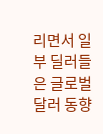리면서 일부 딜러들은 글로벌 달러 동향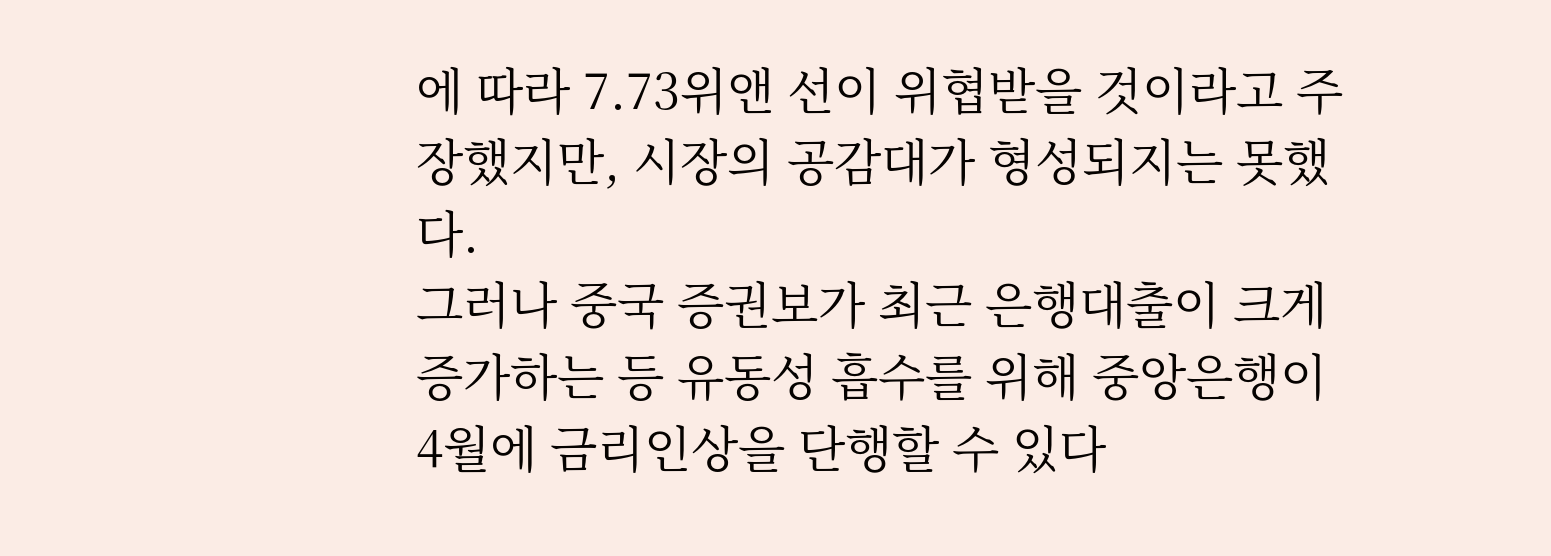에 따라 7.73위앤 선이 위협받을 것이라고 주장했지만, 시장의 공감대가 형성되지는 못했다.
그러나 중국 증권보가 최근 은행대출이 크게 증가하는 등 유동성 흡수를 위해 중앙은행이 4월에 금리인상을 단행할 수 있다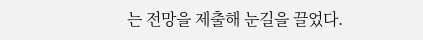는 전망을 제출해 눈길을 끌었다.